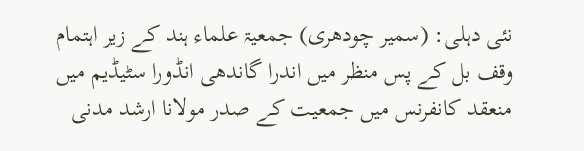نئی دہلی: (سمیر چودھری) جمعیۃ علماء ہند کے زیر اہتمام وقف بل کے پس منظر میں اندرا گاندھی انڈورا سٹیڈیم میں منعقد کانفرنس میں جمعیت کے صدر مولانا ارشد مدنی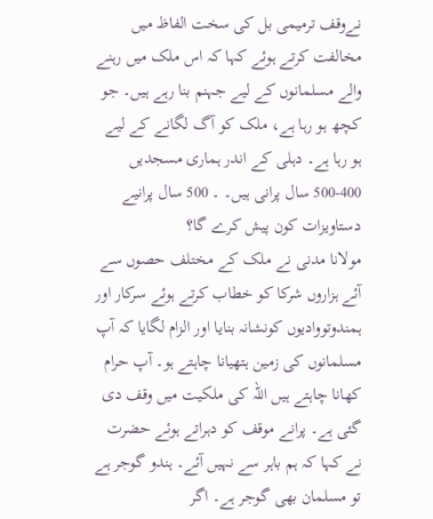نےوقف ترمیمی بل کی سخت الفاظ میں مخالفت کرتے ہوئے کہا کہ اس ملک میں رہنے والے مسلمانوں کے لیے جہنم بنا رہے ہیں۔ جو کچھ ہو رہا ہے، ملک کو آگ لگانے کے لیے ہو رہا ہے۔ دہلی کے اندر ہماری مسجدیں 400-500 سال پرانی ہیں۔ ۔ 500 سال پرانیے دستاویزات کون پیش کرے گا؟
مولانا مدنی نے ملک کے مختلف حصوں سے آئے ہزاروں شرکا کو خطاب کرتے ہوئے سرکار اور ہمندوتووادیوں کونشانہ بنایا اور الزام لگایا کہ آپ مسلمانوں کی زمین ہتھیانا چاہتے ہو۔ آپ حرام کھانا چاہتے ہیں اللہ کی ملکیت میں وقف دی گئی ہے۔ پرانے موقف کو دہراتے ہوئے حضرت نے کہا کہ ہم باہر سے نہیں آئے۔ ہندو گوجر ہے تو مسلمان بھی گوجر ہے۔ اگر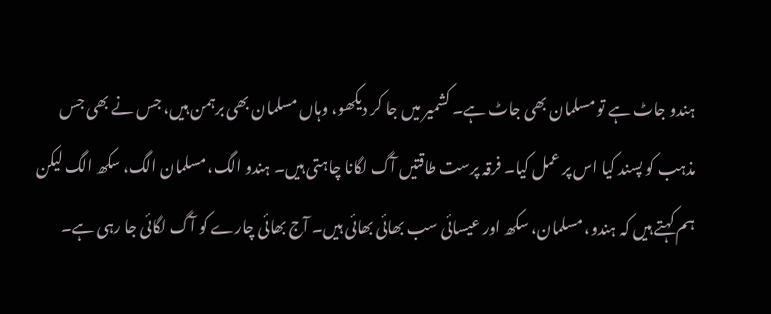ہندو جاٹ ہے تو مسلمان بھی جاٹ ہے۔ کشمیر میں جا کر دیکھو، وہاں مسلمان بھی برہمن ہیں، جس نے بھی جس مذہب کو پسند کیا اس پر عمل کیا۔ فرقہ پرست طاقتیں آگ لگانا چاہتی ہیں۔ ہندو الگ، مسلمان الگ، سکھ الگ لیکن ہم کہتے ہیں کہ ہندو، مسلمان، سکھ اور عیسائی سب بھائی بھائی ہیں۔ آج بھائی چارے کو آگ لگائی جا رہی ہے۔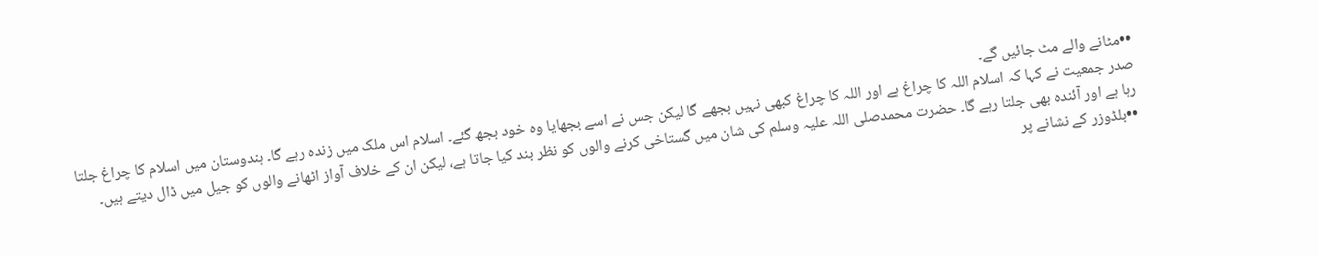••مٹانے والے مٹ جائیں گے۔
صدر جمعیت نے کہا کہ اسلام اللہ کا چراغ ہے اور اللہ کا چراغ کبھی نہیں بجھے گا لیکن جس نے اسے بجھایا وہ خود بجھ گئے۔ اسلام اس ملک میں زندہ رہے گا۔ ہندوستان میں اسلام کا چراغ جلتا رہا ہے اور آئندہ بھی جلتا رہے گا۔ حضرت محمدصلی اللہ علیہ وسلم کی شان میں گستاخی کرنے والوں کو نظر بند کیا جاتا ہے، لیکن ان کے خلاف آواز اٹھانے والوں کو جیل میں ڈال دیتے ہیں۔
••بلڈوزر کے نشانے پر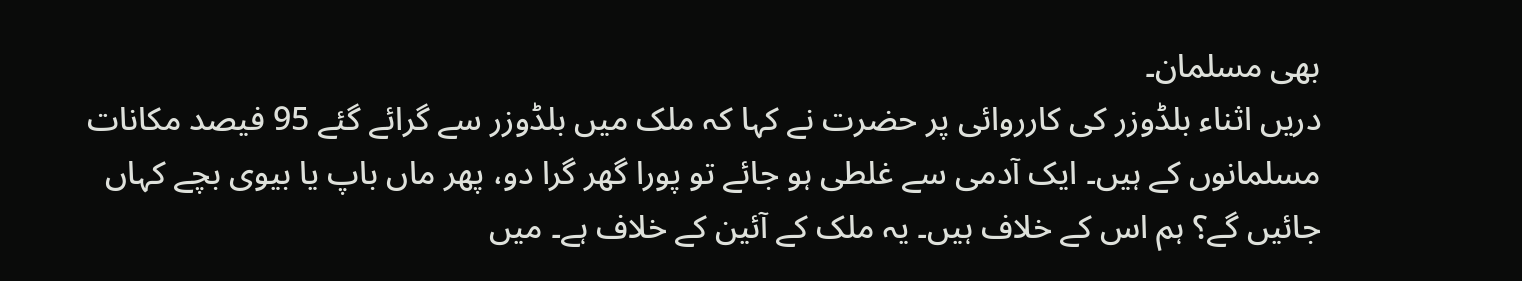بھی مسلمان۔
دریں اثناء بلڈوزر کی کارروائی پر حضرت نے کہا کہ ملک میں بلڈوزر سے گرائے گئے 95 فیصد مکانات مسلمانوں کے ہیں۔ ایک آدمی سے غلطی ہو جائے تو پورا گھر گرا دو، پھر ماں باپ یا بیوی بچے کہاں جائیں گے؟ ہم اس کے خلاف ہیں۔ یہ ملک کے آئین کے خلاف ہے۔ میں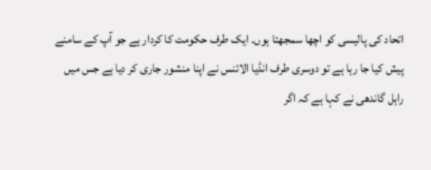اتحاد کی پالیسی کو اچھا سمجھتا ہوں۔ ایک طرف حکومت کا کردار ہے جو آپ کے سامنے پیش کیا جا رہا ہے تو دوسری طرف انڈیا الائنس نے اپنا منشور جاری کر دیا ہے جس میں راہل گاندھی نے کہا ہے کہ اگر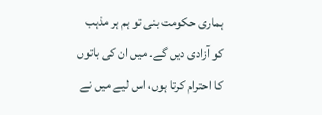ہماری حکومت بنی تو ہم ہر مذہب کو آزادی دیں گے۔ میں ان کی باتوں کا احترام کرتا ہوں، اس لیے میں نے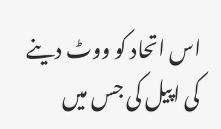اس اتحاد کو ووٹ دینے کی اپیل کی جس میں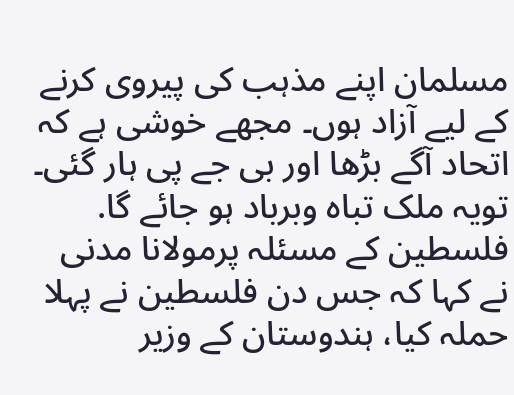مسلمان اپنے مذہب کی پیروی کرنے کے لیے آزاد ہوں۔ مجھے خوشی ہے کہ اتحاد آگے بڑھا اور بی جے پی ہار گئی۔
تویہ ملک تباہ وبرباد ہو جائے گا.
فلسطین کے مسئلہ پرمولانا مدنی نے کہا کہ جس دن فلسطین نے پہلا حملہ کیا، ہندوستان کے وزیر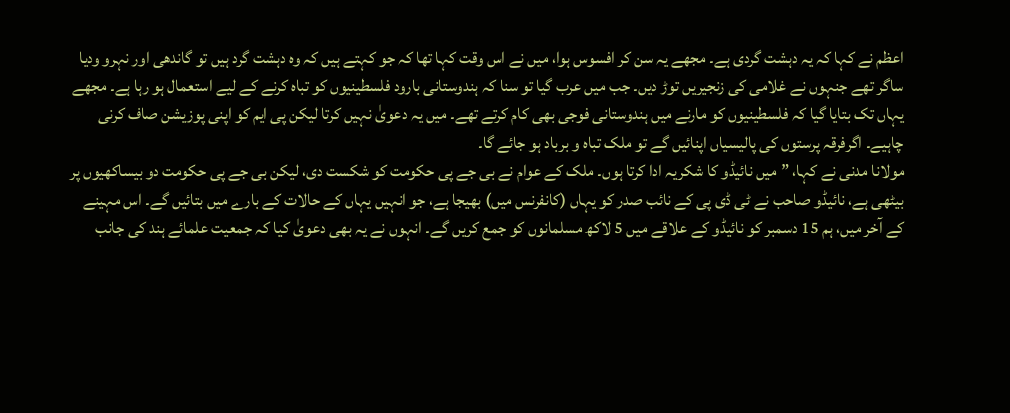اعظم نے کہا کہ یہ دہشت گردی ہے۔ مجھے یہ سن کر افسوس ہوا، میں نے اس وقت کہا تھا کہ جو کہتے ہیں کہ وہ دہشت گرد ہیں تو گاندھی اور نہرو ودیا ساگر تھے جنہوں نے غلامی کی زنجیریں توڑ دیں۔ جب میں عرب گیا تو سنا کہ ہندوستانی بارود فلسطینیوں کو تباہ کرنے کے لیے استعمال ہو رہا ہے۔ مجھے یہاں تک بتایا گیا کہ فلسطینیوں کو مارنے میں ہندوستانی فوجی بھی کام کرتے تھے۔ میں یہ دعویٰ نہیں کرتا لیکن پی ایم کو اپنی پوزیشن صاف کرنی چاہیے۔ اگرفرقہ پرستوں کی پالیسیاں اپنائیں گے تو ملک تباہ و برباد ہو جائے گا۔
مولانا مدنی نے کہا، ”میں نائیڈو کا شکریہ ادا کرتا ہوں۔ ملک کے عوام نے بی جے پی حکومت کو شکست دی، لیکن بی جے پی حکومت دو بیساکھیوں پر بیٹھی ہے، نائیڈو صاحب نے ٹی ڈی پی کے نائب صدر کو یہاں (کانفرنس میں) بھیجا ہے، جو انہیں یہاں کے حالات کے بارے میں بتائیں گے۔ اس مہینے کے آخر میں، ہم 15 دسمبر کو نائیڈو کے علاقے میں 5 لاکھ مسلمانوں کو جمع کریں گے۔ انہوں نے یہ بھی دعویٰ کیا کہ جمعیت علمائے ہند کی جانب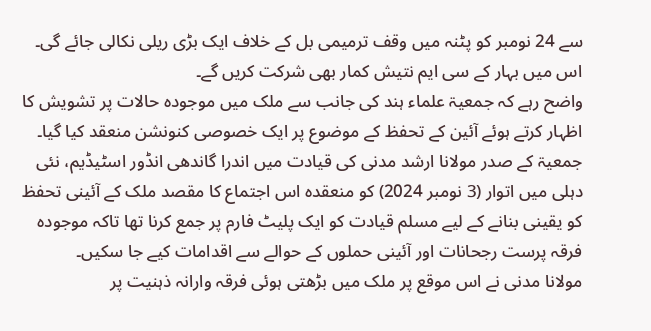سے 24 نومبر کو پٹنہ میں وقف ترمیمی بل کے خلاف ایک بڑی ریلی نکالی جائے گی۔ اس میں بہار کے سی ایم نتیش کمار بھی شرکت کریں گے۔
واضح رہے کہ جمعیۃ علماء ہند کی جانب سے ملک میں موجودہ حالات پر تشویش کا اظہار کرتے ہوئے آئین کے تحفظ کے موضوع پر ایک خصوصی کنونشن منعقد کیا گیا۔ جمعیۃ کے صدر مولانا ارشد مدنی کی قیادت میں اندرا گاندھی انڈور اسٹیڈیم، نئی دہلی میں اتوار (3 نومبر 2024) کو منعقدہ اس اجتماع کا مقصد ملک کے آئینی تحفظ کو یقینی بنانے کے لیے مسلم قیادت کو ایک پلیٹ فارم پر جمع کرنا تھا تاکہ موجودہ فرقہ پرست رجحانات اور آئینی حملوں کے حوالے سے اقدامات کیے جا سکیں۔
مولانا مدنی نے اس موقع پر ملک میں بڑھتی ہوئی فرقہ وارانہ ذہنیت پر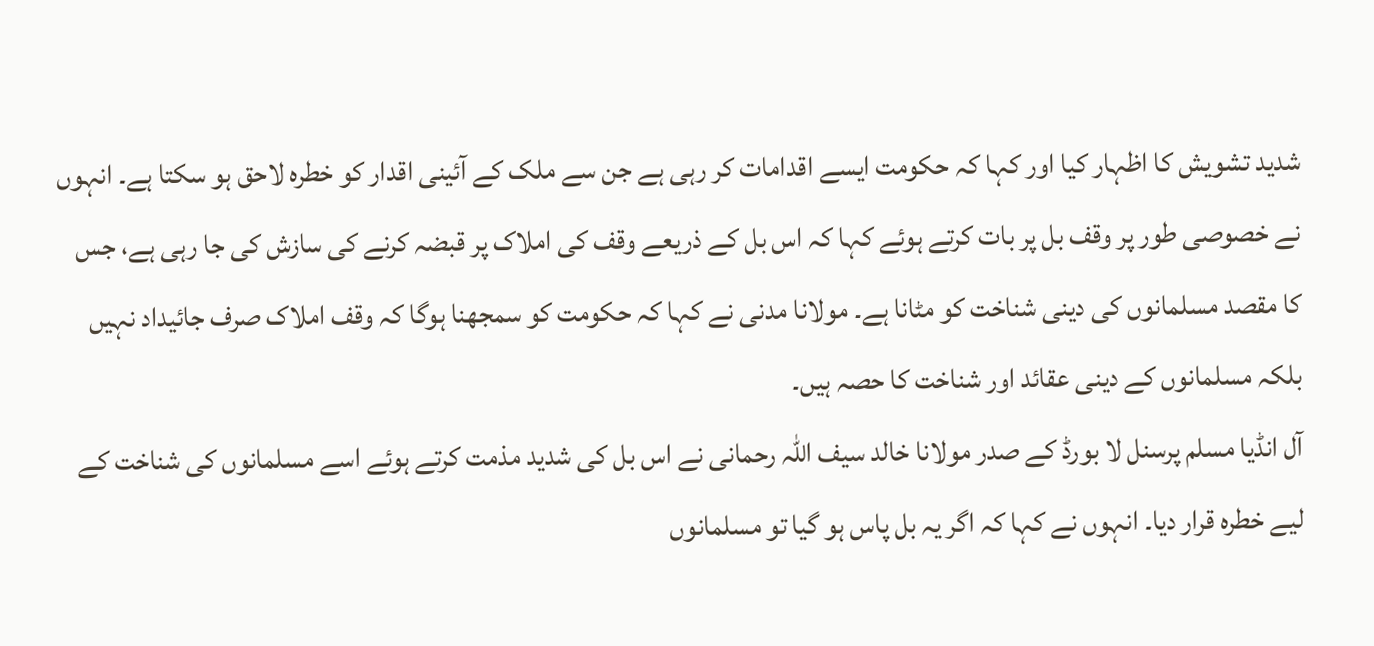شدید تشویش کا اظہار کیا اور کہا کہ حکومت ایسے اقدامات کر رہی ہے جن سے ملک کے آئینی اقدار کو خطرہ لاحق ہو سکتا ہے۔ انہوں نے خصوصی طور پر وقف بل پر بات کرتے ہوئے کہا کہ اس بل کے ذریعے وقف کی املاک پر قبضہ کرنے کی سازش کی جا رہی ہے، جس کا مقصد مسلمانوں کی دینی شناخت کو مٹانا ہے۔ مولانا مدنی نے کہا کہ حکومت کو سمجھنا ہوگا کہ وقف املاک صرف جائیداد نہیں بلکہ مسلمانوں کے دینی عقائد اور شناخت کا حصہ ہیں۔
آل انڈیا مسلم پرسنل لا بورڈ کے صدر مولانا خالد سیف اللہ رحمانی نے اس بل کی شدید مذمت کرتے ہوئے اسے مسلمانوں کی شناخت کے لیے خطرہ قرار دیا۔ انہوں نے کہا کہ اگر یہ بل پاس ہو گیا تو مسلمانوں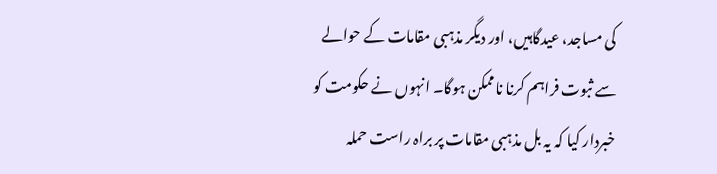کی مساجد، عیدگاہیں، اور دیگر مذہبی مقامات کے حوالے سے ثبوت فراہم کرنا ناممکن ہوگا۔ انہوں نے حکومت کو خبردار کیا کہ یہ بل مذہبی مقامات پر براہ راست حملہ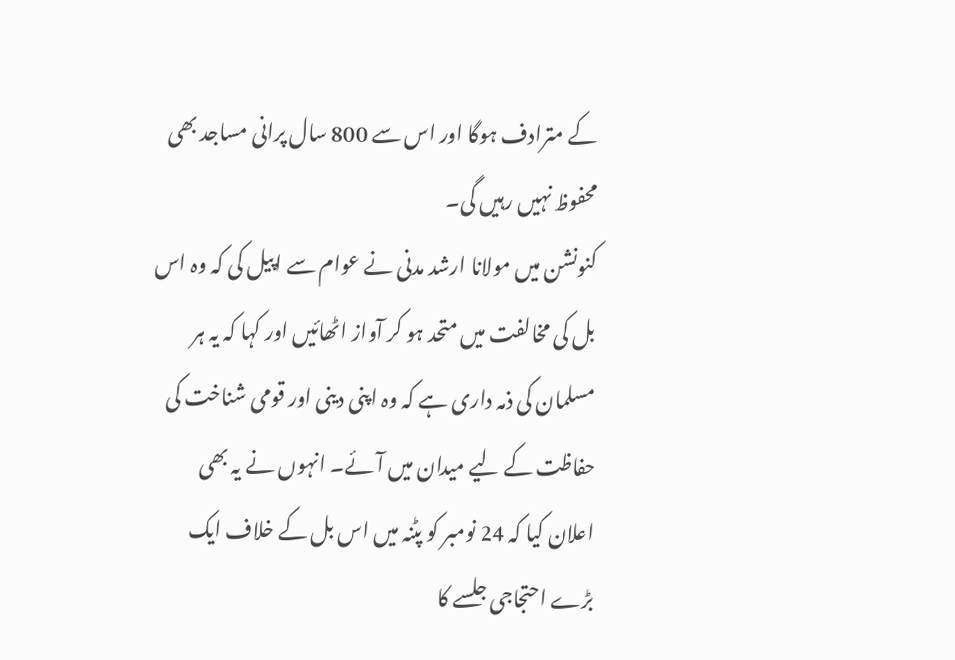کے مترادف ہوگا اور اس سے 800 سال پرانی مساجد بھی محفوظ نہیں رہیں گی۔
کنونشن میں مولانا ارشد مدنی نے عوام سے اپیل کی کہ وہ اس بل کی مخالفت میں متحد ہو کر آواز اٹھائیں اور کہا کہ یہ ہر مسلمان کی ذمہ داری ہے کہ وہ اپنی دینی اور قومی شناخت کی حفاظت کے لیے میدان میں آئے۔ انہوں نے یہ بھی اعلان کیا کہ 24 نومبر کو پٹنہ میں اس بل کے خلاف ایک بڑے احتجاجی جلسے کا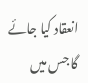انعقاد کیا جائے گا جس میں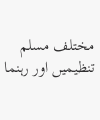مختلف مسلم تنظیمیں اور رہنما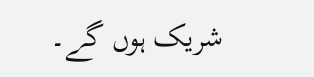شریک ہوں گے۔